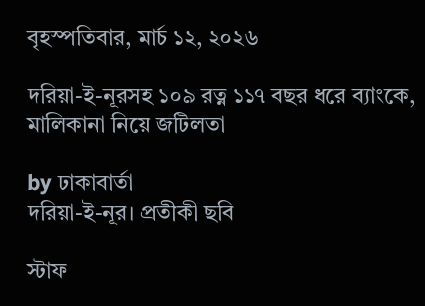বৃহস্পতিবার, মার্চ ১২, ২০২৬

দরিয়া-ই-নূরসহ ১০৯ রত্ন ১১৭ বছর ধরে ব্যাংকে, মালিকানা নিয়ে জটিলতা

by ঢাকাবার্তা
দরিয়া-ই-নূর। প্রতীকী ছবি

স্টাফ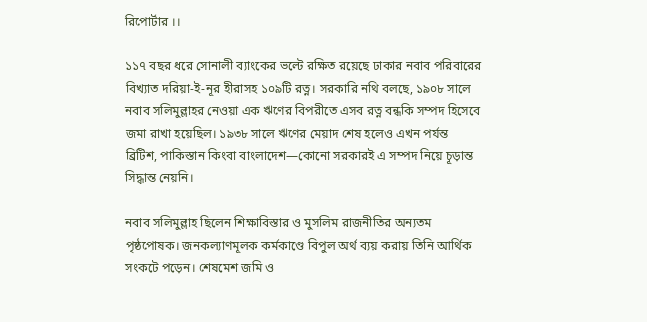রিপোর্টার ।।

১১৭ বছর ধরে সোনালী ব্যাংকের ভল্টে রক্ষিত রয়েছে ঢাকার নবাব পরিবারের বিখ্যাত দরিয়া-ই-নূর হীরাসহ ১০৯টি রত্ন। সরকারি নথি বলছে, ১৯০৮ সালে নবাব সলিমুল্লাহর নেওয়া এক ঋণের বিপরীতে এসব রত্ন বন্ধকি সম্পদ হিসেবে জমা রাখা হয়েছিল। ১৯৩৮ সালে ঋণের মেয়াদ শেষ হলেও এখন পর্যন্ত ব্রিটিশ, পাকিস্তান কিংবা বাংলাদেশ—কোনো সরকারই এ সম্পদ নিয়ে চূড়ান্ত সিদ্ধান্ত নেয়নি।

নবাব সলিমুল্লাহ ছিলেন শিক্ষাবিস্তার ও মুসলিম রাজনীতির অন্যতম পৃষ্ঠপোষক। জনকল্যাণমূলক কর্মকাণ্ডে বিপুল অর্থ ব্যয় করায় তিনি আর্থিক সংকটে পড়েন। শেষমেশ জমি ও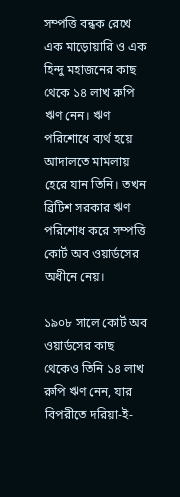সম্পত্তি বন্ধক রেখে এক মাড়োয়ারি ও এক হিন্দু মহাজনের কাছ থেকে ১৪ লাখ রুপি ঋণ নেন। ঋণ পরিশোধে ব্যর্থ হয়ে আদালতে মামলায় হেরে যান তিনি। তখন ব্রিটিশ সরকার ঋণ পরিশোধ করে সম্পত্তি কোর্ট অব ওয়ার্ডসের অধীনে নেয়।

১৯০৮ সালে কোর্ট অব ওয়ার্ডসের কাছ থেকেও তিনি ১৪ লাখ রুপি ঋণ নেন, যার বিপরীতে দরিয়া-ই-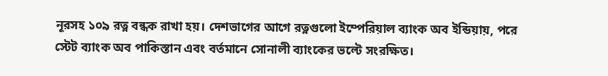নূরসহ ১০৯ রত্ন বন্ধক রাখা হয়। দেশভাগের আগে রত্নগুলো ইম্পেরিয়াল ব্যাংক অব ইন্ডিয়ায়, পরে স্টেট ব্যাংক অব পাকিস্তান এবং বর্তমানে সোনালী ব্যাংকের ভল্টে সংরক্ষিত।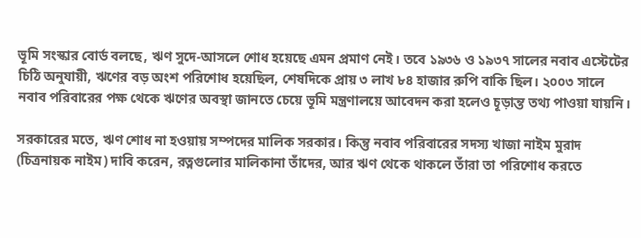ভূমি সংস্কার বোর্ড বলছে, ঋণ সুদে-আসলে শোধ হয়েছে এমন প্রমাণ নেই। তবে ১৯৩৬ ও ১৯৩৭ সালের নবাব এস্টেটের চিঠি অনুযায়ী, ঋণের বড় অংশ পরিশোধ হয়েছিল, শেষদিকে প্রায় ৩ লাখ ৮৪ হাজার রুপি বাকি ছিল। ২০০৩ সালে নবাব পরিবারের পক্ষ থেকে ঋণের অবস্থা জানতে চেয়ে ভূমি মন্ত্রণালয়ে আবেদন করা হলেও চূড়ান্ত তথ্য পাওয়া যায়নি।

সরকারের মতে, ঋণ শোধ না হওয়ায় সম্পদের মালিক সরকার। কিন্তু নবাব পরিবারের সদস্য খাজা নাইম মুরাদ (চিত্রনায়ক নাইম) দাবি করেন, রত্নগুলোর মালিকানা তাঁদের, আর ঋণ থেকে থাকলে তাঁরা তা পরিশোধ করতে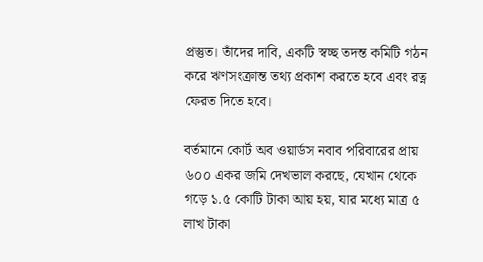প্রস্তুত। তাঁদের দাবি, একটি স্বচ্ছ তদন্ত কমিটি গঠন করে ঋণসংক্রান্ত তথ্য প্রকাশ করতে হবে এবং রত্ন ফেরত দিতে হবে।

বর্তমানে কোর্ট অব ওয়ার্ডস নবাব পরিবারের প্রায় ৬০০ একর জমি দেখভাল করছে, যেখান থেকে গড়ে ১.৫ কোটি টাকা আয় হয়, যার মধ্যে মাত্র ৫ লাখ টাকা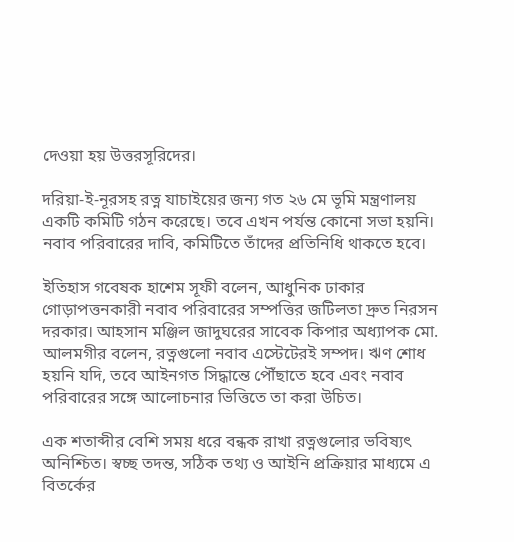দেওয়া হয় উত্তরসূরিদের।

দরিয়া-ই-নূরসহ রত্ন যাচাইয়ের জন্য গত ২৬ মে ভূমি মন্ত্রণালয় একটি কমিটি গঠন করেছে। তবে এখন পর্যন্ত কোনো সভা হয়নি। নবাব পরিবারের দাবি, কমিটিতে তাঁদের প্রতিনিধি থাকতে হবে।

ইতিহাস গবেষক হাশেম সূফী বলেন, আধুনিক ঢাকার গোড়াপত্তনকারী নবাব পরিবারের সম্পত্তির জটিলতা দ্রুত নিরসন দরকার। আহসান মঞ্জিল জাদুঘরের সাবেক কিপার অধ্যাপক মো. আলমগীর বলেন, রত্নগুলো নবাব এস্টেটেরই সম্পদ। ঋণ শোধ হয়নি যদি, তবে আইনগত সিদ্ধান্তে পৌঁছাতে হবে এবং নবাব পরিবারের সঙ্গে আলোচনার ভিত্তিতে তা করা উচিত।

এক শতাব্দীর বেশি সময় ধরে বন্ধক রাখা রত্নগুলোর ভবিষ্যৎ অনিশ্চিত। স্বচ্ছ তদন্ত, সঠিক তথ্য ও আইনি প্রক্রিয়ার মাধ্যমে এ বিতর্কের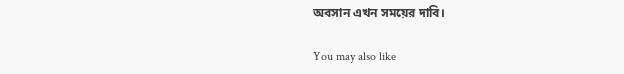অবসান এখন সময়ের দাবি।

You may also like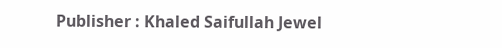Publisher : Khaled Saifullah Jewel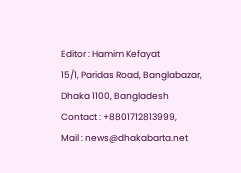Editor : Hamim Kefayat
15/1, Paridas Road, Banglabazar, Dhaka 1100, Bangladesh
Contact : +8801712813999,
Mail : news@dhakabarta.net